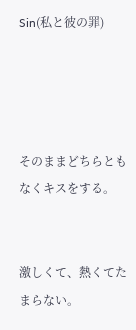Sin(私と彼の罪)




そのままどちらともなくキスをする。


激しくて、熱くてたまらない。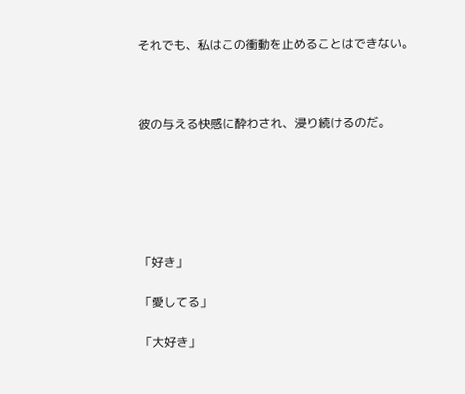それでも、私はこの衝動を止めることはできない。



彼の与える快感に酔わされ、浸り続けるのだ。






「好き」

「愛してる」

「大好き」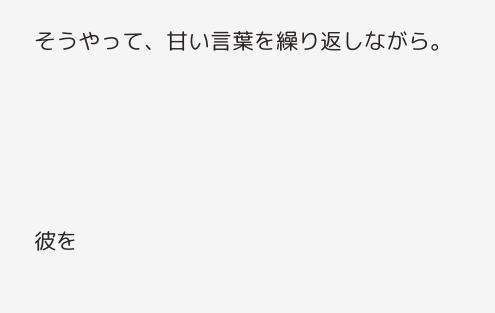そうやって、甘い言葉を繰り返しながら。






彼を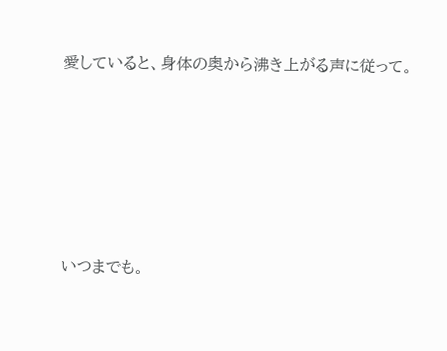愛していると、身体の奥から沸き上がる声に従って。







いつまでも。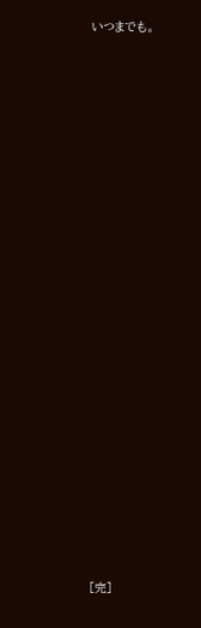いつまでも。

























[完]